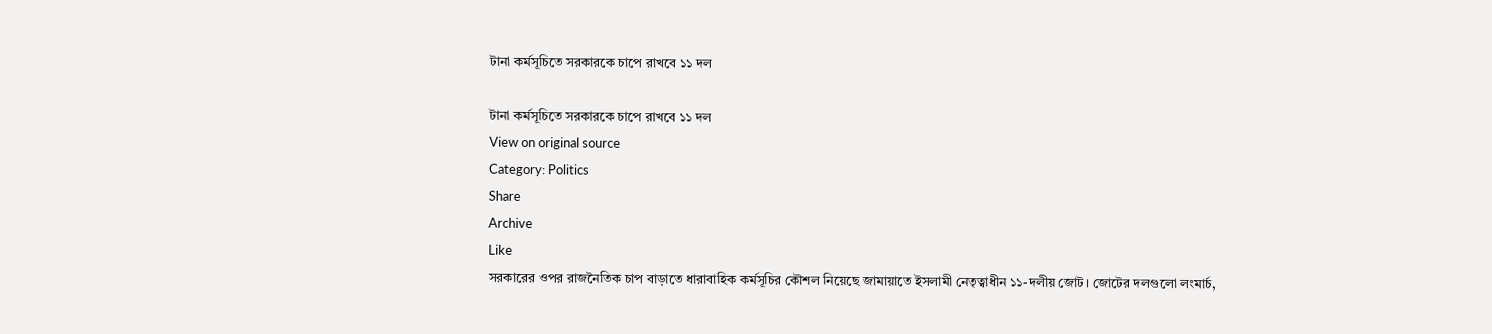টানা কর্মসূচিতে সরকারকে চাপে রাখবে ১১ দল

টানা কর্মসূচিতে সরকারকে চাপে রাখবে ১১ দল
View on original source
Category: Politics
Share
Archive
Like
সরকারের ওপর রাজনৈতিক চাপ বাড়াতে ধারাবাহিক কর্মসূচির কৌশল নিয়েছে জামায়াতে ইসলামী নেতৃত্বাধীন ১১-দলীয় জোট। জোটের দলগুলো লংমার্চ,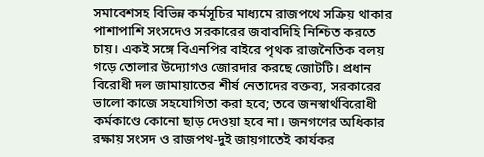সমাবেশসহ বিভিন্ন কর্মসূচির মাধ্যমে রাজপথে সক্রিয় থাকার পাশাপাশি সংসদেও সরকারের জবাবদিহি নিশ্চিত করতে চায়। একই সঙ্গে বিএনপির বাইরে পৃথক রাজনৈতিক বলয় গড়ে তোলার উদ্যোগও জোরদার করছে জোটটি। প্রধান বিরোধী দল জামায়াতের শীর্ষ নেতাদের বক্তব্য, সরকারের ভালো কাজে সহযোগিতা করা হবে; তবে জনস্বার্থবিরোধী কর্মকাণ্ডে কোনো ছাড় দেওয়া হবে না। জনগণের অধিকার রক্ষায় সংসদ ও রাজপথ-দুই জায়গাতেই কার্যকর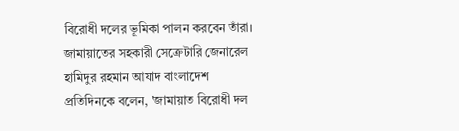বিরোধী দলের ভূমিকা পালন করবেন তাঁরা। জামায়াতের সহকারী সেক্রেটারি জেনারেল হামিদুর রহমান আযাদ বাংলাদেশ প্রতিদিনকে বলেন, 'জামায়াত বিরোধী দল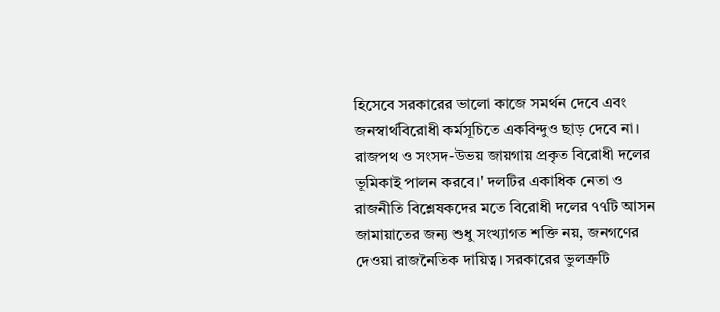হিসেবে সরকারের ভালো কাজে সমর্থন দেবে এবং জনস্বার্থবিরোধী কর্মসূচিতে একবিন্দুও ছাড় দেবে না। রাজপথ ও সংসদ-উভয় জায়গায় প্রকৃত বিরোধী দলের ভূমিকাই পালন করবে।' দলটির একাধিক নেতা ও রাজনীতি বিশ্লেষকদের মতে বিরোধী দলের ৭৭টি আসন জামায়াতের জন্য শুধু সংখ্যাগত শক্তি নয়, জনগণের দেওয়া রাজনৈতিক দায়িত্ব। সরকারের ভুলত্রুটি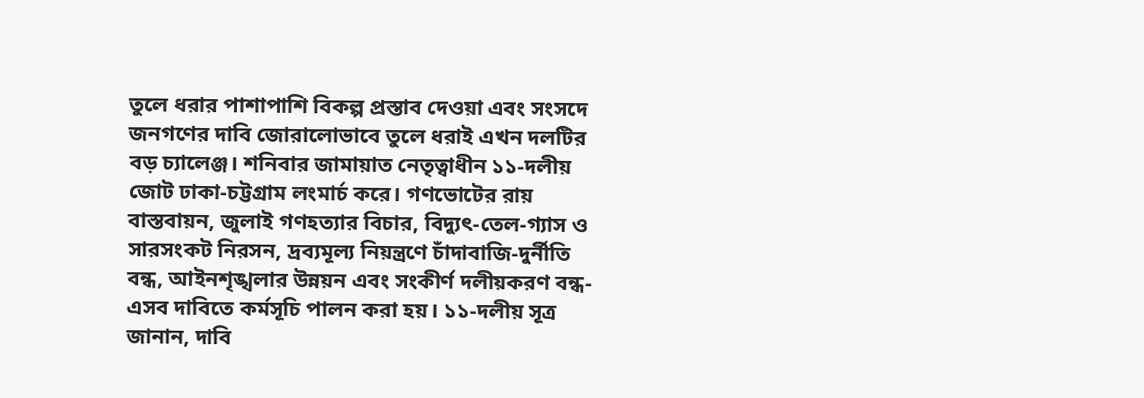তুলে ধরার পাশাপাশি বিকল্প প্রস্তাব দেওয়া এবং সংসদে জনগণের দাবি জোরালোভাবে তুলে ধরাই এখন দলটির বড় চ্যালেঞ্জ। শনিবার জামায়াত নেতৃত্বাধীন ১১-দলীয় জোট ঢাকা-চট্টগ্রাম লংমার্চ করে। গণভোটের রায় বাস্তবায়ন, জুলাই গণহত্যার বিচার, বিদ্যুৎ-তেল-গ্যাস ও সারসংকট নিরসন, দ্রব্যমূল্য নিয়ন্ত্রণে চাঁদাবাজি-দুর্নীতি বন্ধ, আইনশৃঙ্খলার উন্নয়ন এবং সংকীর্ণ দলীয়করণ বন্ধ-এসব দাবিতে কর্মসূচি পালন করা হয়। ১১-দলীয় সূত্র জানান, দাবি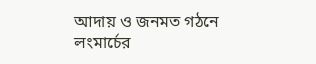আদায় ও জনমত গঠনে লংমার্চের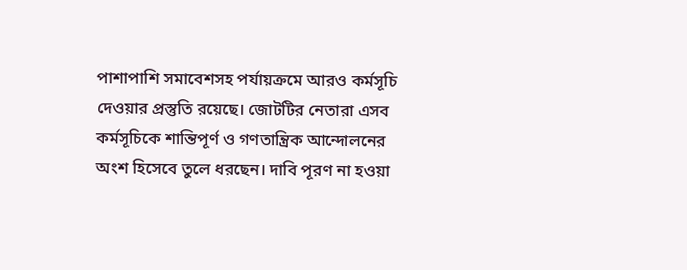পাশাপাশি সমাবেশসহ পর্যায়ক্রমে আরও কর্মসূচি দেওয়ার প্রস্তুতি রয়েছে। জোটটির নেতারা এসব কর্মসূচিকে শান্তিপূর্ণ ও গণতান্ত্রিক আন্দোলনের অংশ হিসেবে তুলে ধরছেন। দাবি পূরণ না হওয়া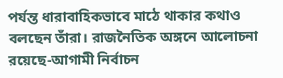পর্যন্ত ধারাবাহিকভাবে মাঠে থাকার কথাও বলছেন তাঁরা। রাজনৈতিক অঙ্গনে আলোচনা রয়েছে-আগামী নির্বাচন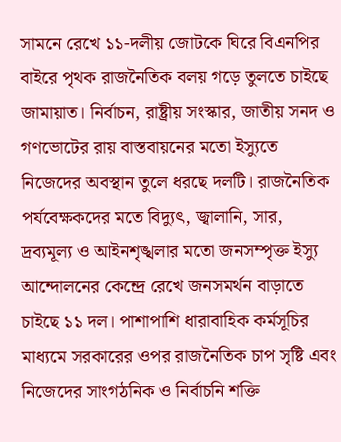সামনে রেখে ১১-দলীয় জোটকে ঘিরে বিএনপির বাইরে পৃথক রাজনৈতিক বলয় গড়ে তুলতে চাইছে জামায়াত। নির্বাচন, রাষ্ট্রীয় সংস্কার, জাতীয় সনদ ও গণভোটের রায় বাস্তবায়নের মতো ইস্যুতে নিজেদের অবস্থান তুলে ধরছে দলটি। রাজনৈতিক পর্যবেক্ষকদের মতে বিদ্যুৎ, জ্বালানি, সার, দ্রব্যমূল্য ও আইনশৃঙ্খলার মতো জনসম্পৃক্ত ইস্যু আন্দোলনের কেন্দ্রে রেখে জনসমর্থন বাড়াতে চাইছে ১১ দল। পাশাপাশি ধারাবাহিক কর্মসূচির মাধ্যমে সরকারের ওপর রাজনৈতিক চাপ সৃষ্টি এবং নিজেদের সাংগঠনিক ও নির্বাচনি শক্তি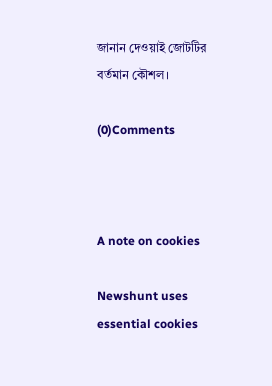জানান দেওয়াই জোটটির বর্তমান কৌশল।

(0)Comments



A note on cookies

Newshunt uses essential cookies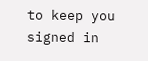to keep you signed in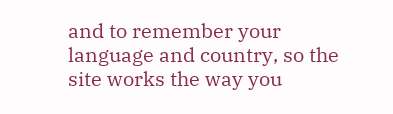and to remember your language and country, so the site works the way you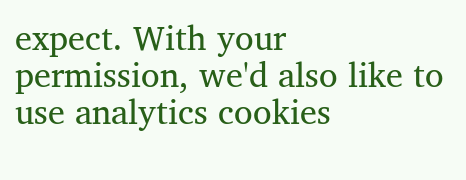expect. With your permission, we'd also like to use analytics cookies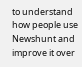to understand how people use Newshunt and improve it over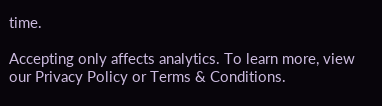time.

Accepting only affects analytics. To learn more, view our Privacy Policy or Terms & Conditions.